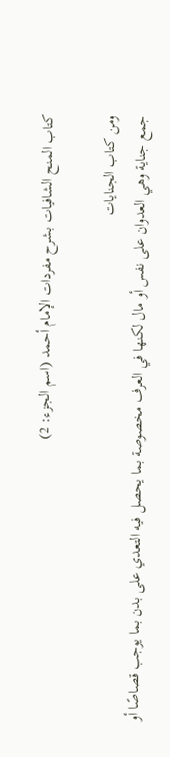كتاب المنح الشافيات بشرح مفردات الإمام أحمد (اسم الجزء: 2)

ومن كتاب الجنايات
جمع جناية وهي العدوان على نفس أو مال لكنها في العرف مخصوصة بما يحصل فيه التعدي على بدن بما يوجب قصاصًا أو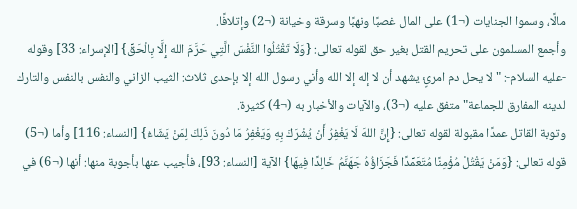مالًا، وسموا الجنايات (¬1) على المال غصبًا ونهبًا وسرقة وخيانة (¬2) وإتلافًا.
وأجمع المسلمون على تحريم القتل بغير حق لقوله تعالى: {وَلَا تَقْتُلُوا النَّفْسَ الَّتِي حَرَّمَ الله إِلَّا بِالْحَقِّ} [الإسراء: 33] وقوله -عليه السلام-: "لا يحل دم امرئٍ يشهد أن لا إله إلا الله وأني رسول الله إلا بإحدى ثلاث: الثيب الزاني والنفس بالنفس والتارك لدينه المفارق للجماعة" متفق عليه (¬3)، والآيات والأخبار به (¬4) كثيرة.
وتوبة القاتل عمدًا مقبولة لقوله تعالى: {إِنَّ اللهَ لَا يَغْفِرُ أَنْ يُشْرَكَ بِهِ وَيَغْفِرُ مَا دُونَ ذَلِكَ لِمَنْ يَشَاءُ} [النساء: 116] وأما (¬5) قوله تعالى: {وَمَنْ يَقْتُلْ مُؤْمِنًا مُتَعَمِّدًا فَجَزَاؤُهُ جَهَنَّمُ خَالِدًا فِيهَا} الآية [النساء: 93]، فأجيب عنها بأجوبة منها: أنها (¬6) في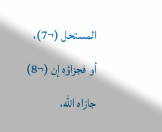المستحل (¬7)، أو فجزاؤه إن (¬8) جازاه الله،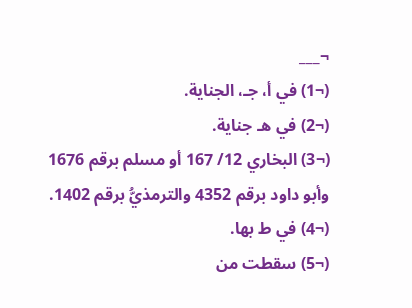¬___
(¬1) في أ، جـ، الجناية.
(¬2) في هـ جناية.
(¬3) البخاري 12/ 167 أو مسلم برقم 1676 وأبو داود برقم 4352 والترمذيُّ برقم 1402.
(¬4) في ط بها.
(¬5) سقطت من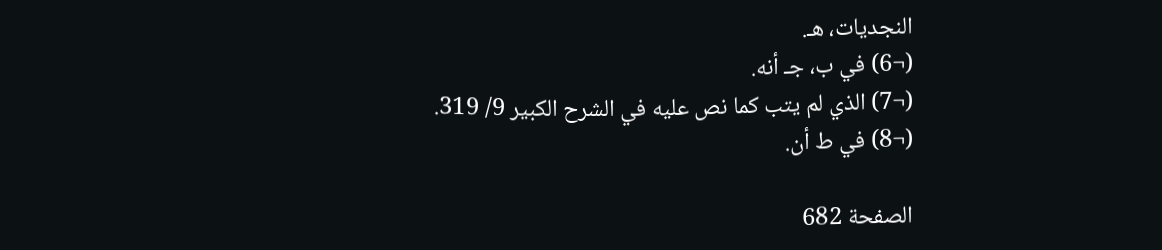النجديات، هـ.
(¬6) في ب، جـ أنه.
(¬7) الذي لم يتب كما نص عليه في الشرح الكبير 9/ 319.
(¬8) في ط أن.

الصفحة 682